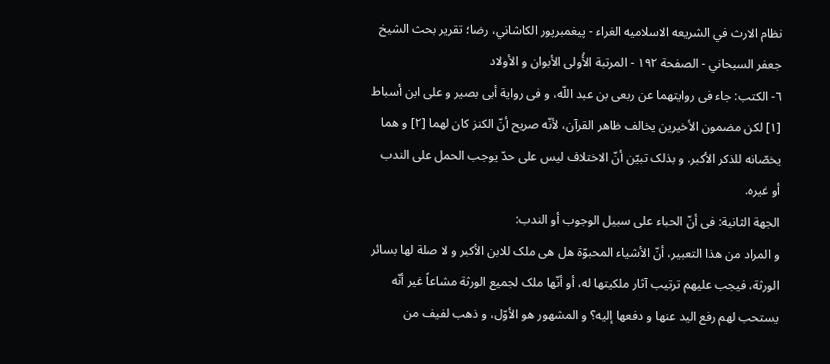نظام الارث في الشريعه الاسلاميه الغراء - پيغمبرپور الکاشاني، رضا؛ تقرير بحث الشيخ جعفر السبحاني - الصفحة ١٩٢ - المرتبة الأُولی الأبوان و الأولاد
٦- الکتب: جاء فی روایتهما عن ربعی بن عبد اللّه، و فی روایة أبی بصیر و علی ابن أسباط [١] لکن مضمون الأخیرین یخالف ظاهر القرآن، لأنّه صریح أنّ الکنز کان لهما [٢] و هما یخصّانه للذکر الأکبر. و بذلک تبیّن أنّ الاختلاف لیس علی حدّ یوجب الحمل علی الندب أو غیره.
الجهة الثانیة: فی أنّ الحباء علی سبیل الوجوب أو الندب:
و المراد من هذا التعبیر، أنّ الأشیاء المحبوّة هل هی ملک للابن الأکبر و لا صلة لها بسائر الورثة، فیجب علیهم ترتیب آثار ملکیتها له، أو أنّها ملک لجمیع الورثة مشاعاً غیر أنّه یستحب لهم رفع الید عنها و دفعها إلیه؟ و المشهور هو الأوّل، و ذهب لفیف من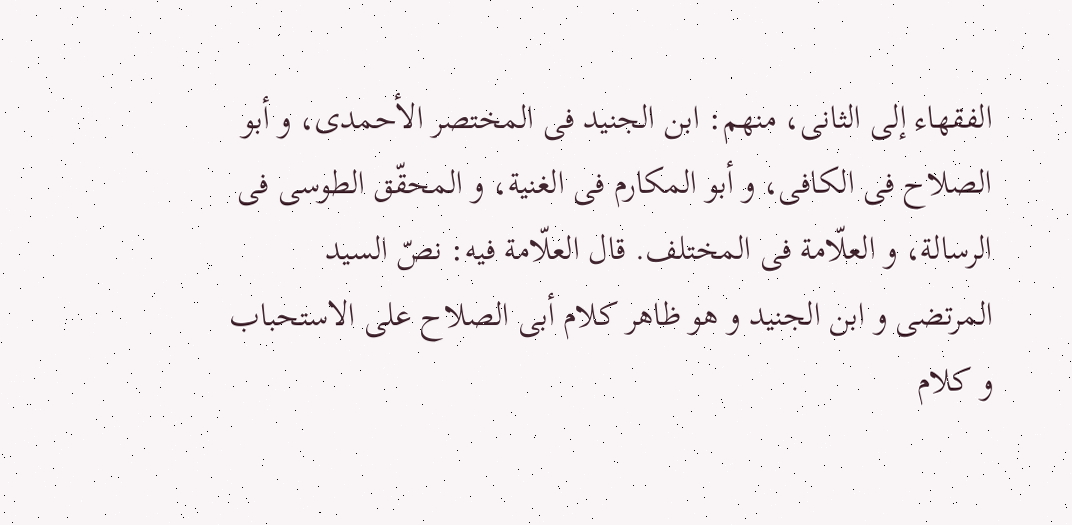الفقهاء إلی الثانی، منهم: ابن الجنید فی المختصر الأحمدی، و أبو الصلاح فی الکافی، و أبو المکارم فی الغنیة، و المحقّق الطوسی فی الرسالة، و العلّامة فی المختلف. قال العلّامة فیه: نصّ السید المرتضی و ابن الجنید و هو ظاهر کلام أبی الصلاح علی الاستحباب و کلام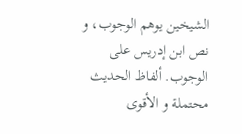الشیخین یوهم الوجوب، و نص ابن إدریس علی الوجوب. ألفاظ الحدیث محتملة و الأقوی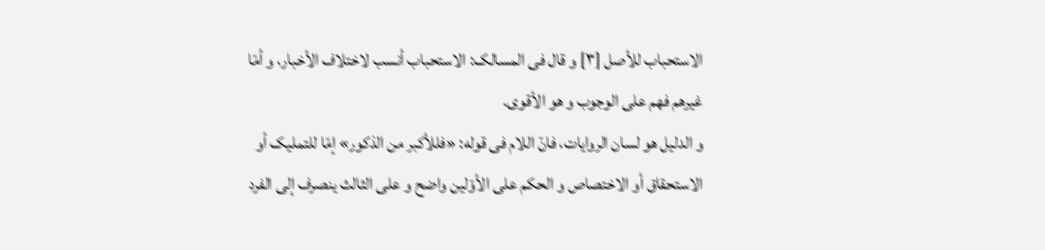الاستحباب للأصل [٣] و قال فی المسالک: الاستحباب أنسب لاختلاف الأخبار، و أمّا غیرهم فهم علی الوجوب و هو الأقوی.
و الدلیل هو لسان الروایات، فانّ اللام فی قوله: «فللأکبر من الذکور» إمّا للتملیک أو الاستحقاق أو الاختصاص و الحکم علی الأوّلین واضح و علی الثالث ینصرف إلی الفرد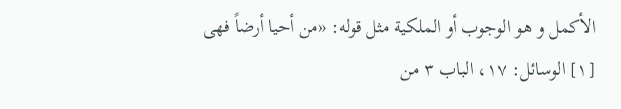الأکمل و هو الوجوب أو الملکیة مثل قوله: «من أحیا أرضاً فهی
[١] الوسائل: ١٧، الباب ٣ من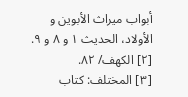أبواب میراث الأبوین و الأولاد، الحدیث ١ و ٨ و ٩.
[٢] الکهف/ ٨٢.
[٣] المختلف: کتاب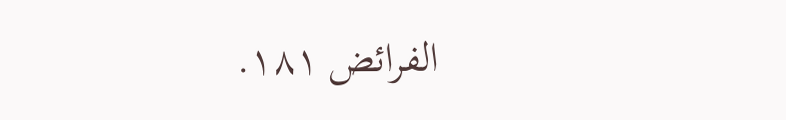الفرائض ١٨١.